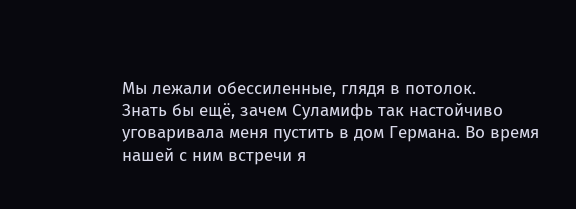Мы лежали обессиленные, глядя в потолок.
Знать бы ещё, зачем Суламифь так настойчиво уговаривала меня пустить в дом Германа. Во время нашей с ним встречи я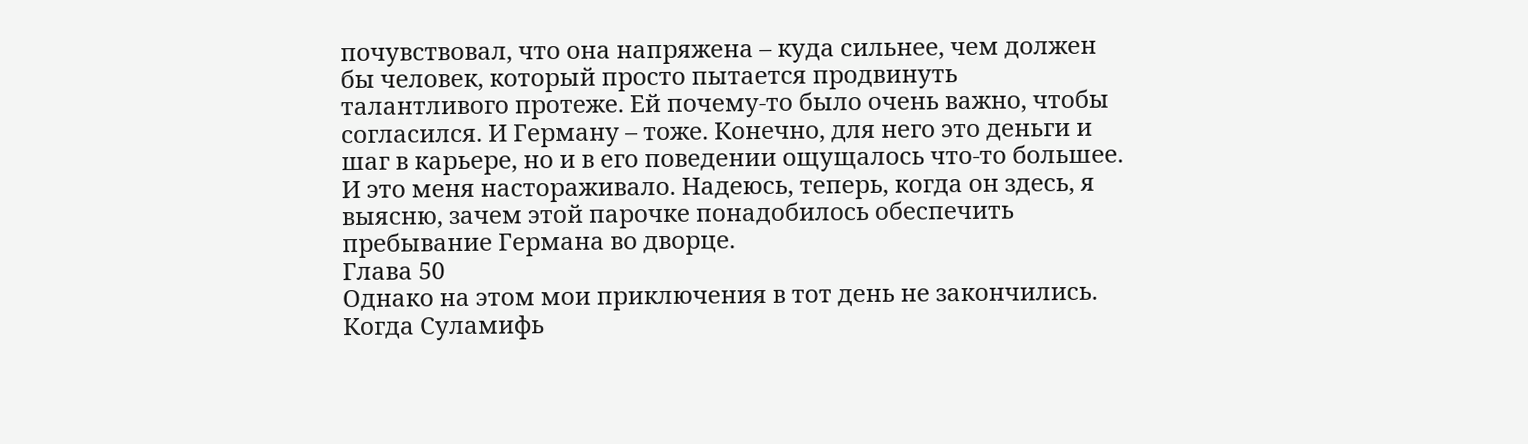почувствовал, что она напряжена – куда сильнее, чем должен бы человек, который просто пытается продвинуть талантливого протеже. Ей почему-то было очень важно, чтобы согласился. И Герману – тоже. Конечно, для него это деньги и шаг в карьере, но и в его поведении ощущалось что-то большее. И это меня настораживало. Надеюсь, теперь, когда он здесь, я выясню, зачем этой парочке понадобилось обеспечить пребывание Германа во дворце.
Глава 50
Однако на этом мои приключения в тот день не закончились. Когда Суламифь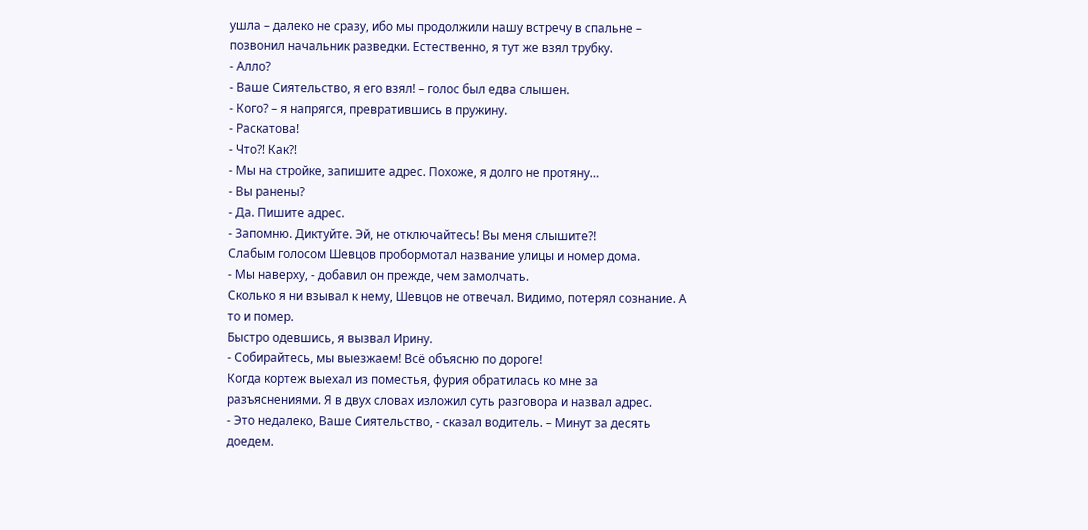ушла – далеко не сразу, ибо мы продолжили нашу встречу в спальне – позвонил начальник разведки. Естественно, я тут же взял трубку.
- Алло?
- Ваше Сиятельство, я его взял! – голос был едва слышен.
- Кого? – я напрягся, превратившись в пружину.
- Раскатова!
- Что?! Как?!
- Мы на стройке, запишите адрес. Похоже, я долго не протяну…
- Вы ранены?
- Да. Пишите адрес.
- Запомню. Диктуйте. Эй, не отключайтесь! Вы меня слышите?!
Слабым голосом Шевцов пробормотал название улицы и номер дома.
- Мы наверху, - добавил он прежде, чем замолчать.
Сколько я ни взывал к нему, Шевцов не отвечал. Видимо, потерял сознание. А то и помер.
Быстро одевшись, я вызвал Ирину.
- Собирайтесь, мы выезжаем! Всё объясню по дороге!
Когда кортеж выехал из поместья, фурия обратилась ко мне за разъяснениями. Я в двух словах изложил суть разговора и назвал адрес.
- Это недалеко, Ваше Сиятельство, - сказал водитель. – Минут за десять доедем.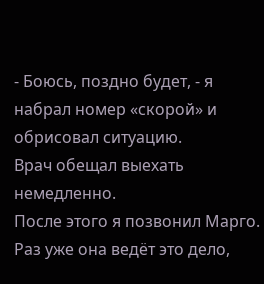- Боюсь, поздно будет, - я набрал номер «скорой» и обрисовал ситуацию.
Врач обещал выехать немедленно.
После этого я позвонил Марго. Раз уже она ведёт это дело,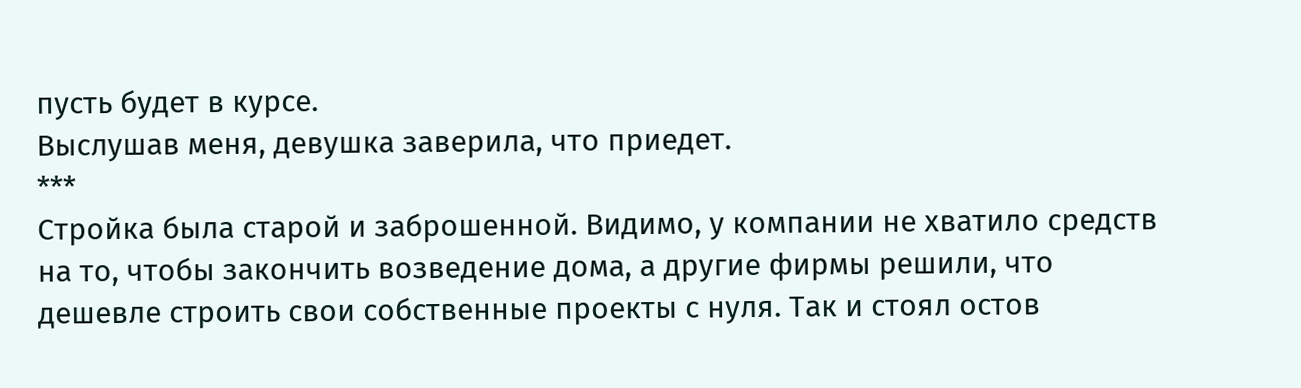пусть будет в курсе.
Выслушав меня, девушка заверила, что приедет.
***
Стройка была старой и заброшенной. Видимо, у компании не хватило средств на то, чтобы закончить возведение дома, а другие фирмы решили, что дешевле строить свои собственные проекты с нуля. Так и стоял остов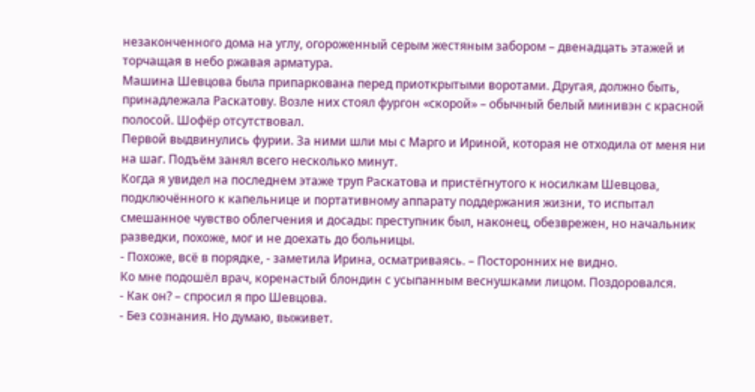незаконченного дома на углу, огороженный серым жестяным забором – двенадцать этажей и торчащая в небо ржавая арматура.
Машина Шевцова была припаркована перед приоткрытыми воротами. Другая, должно быть, принадлежала Раскатову. Возле них стоял фургон «скорой» – обычный белый минивэн с красной полосой. Шофёр отсутствовал.
Первой выдвинулись фурии. За ними шли мы с Марго и Ириной, которая не отходила от меня ни на шаг. Подъём занял всего несколько минут.
Когда я увидел на последнем этаже труп Раскатова и пристёгнутого к носилкам Шевцова, подключённого к капельнице и портативному аппарату поддержания жизни, то испытал смешанное чувство облегчения и досады: преступник был, наконец, обезврежен, но начальник разведки, похоже, мог и не доехать до больницы.
- Похоже, всё в порядке, - заметила Ирина, осматриваясь. – Посторонних не видно.
Ко мне подошёл врач, коренастый блондин с усыпанным веснушками лицом. Поздоровался.
- Как он? – спросил я про Шевцова.
- Без сознания. Но думаю, выживет.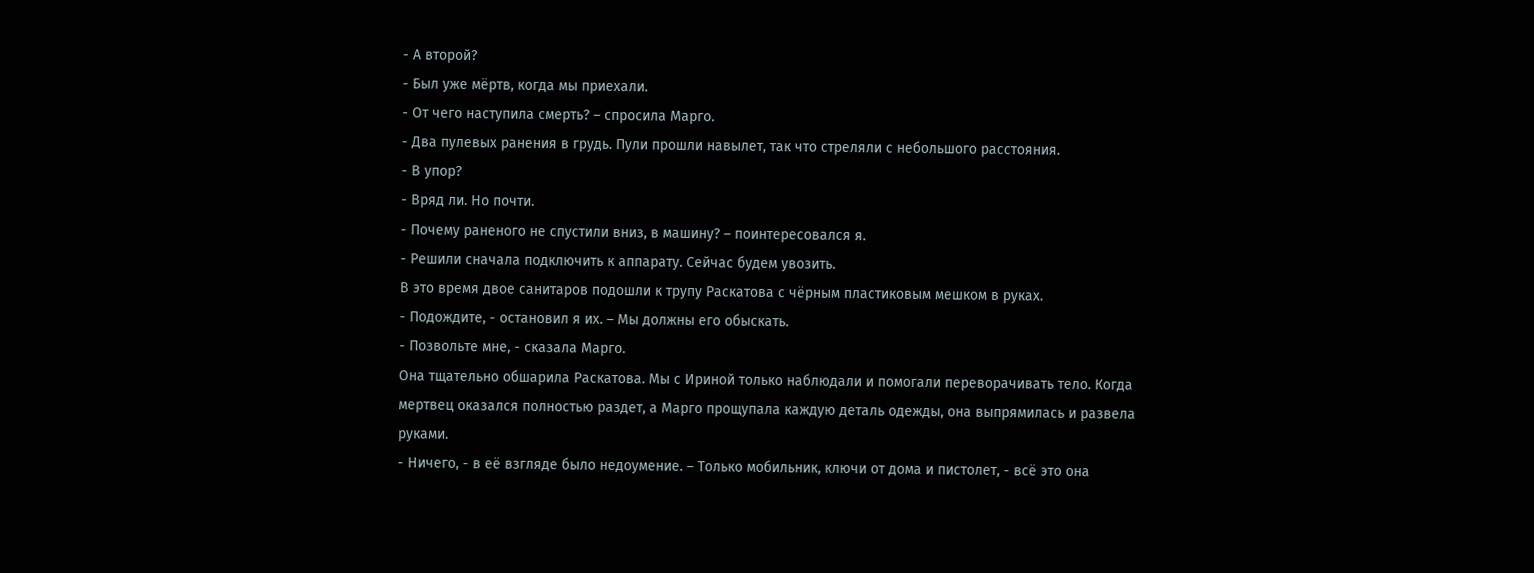- А второй?
- Был уже мёртв, когда мы приехали.
- От чего наступила смерть? – спросила Марго.
- Два пулевых ранения в грудь. Пули прошли навылет, так что стреляли с небольшого расстояния.
- В упор?
- Вряд ли. Но почти.
- Почему раненого не спустили вниз, в машину? – поинтересовался я.
- Решили сначала подключить к аппарату. Сейчас будем увозить.
В это время двое санитаров подошли к трупу Раскатова с чёрным пластиковым мешком в руках.
- Подождите, - остановил я их. – Мы должны его обыскать.
- Позвольте мне, - сказала Марго.
Она тщательно обшарила Раскатова. Мы с Ириной только наблюдали и помогали переворачивать тело. Когда мертвец оказался полностью раздет, а Марго прощупала каждую деталь одежды, она выпрямилась и развела руками.
- Ничего, - в её взгляде было недоумение. – Только мобильник, ключи от дома и пистолет, - всё это она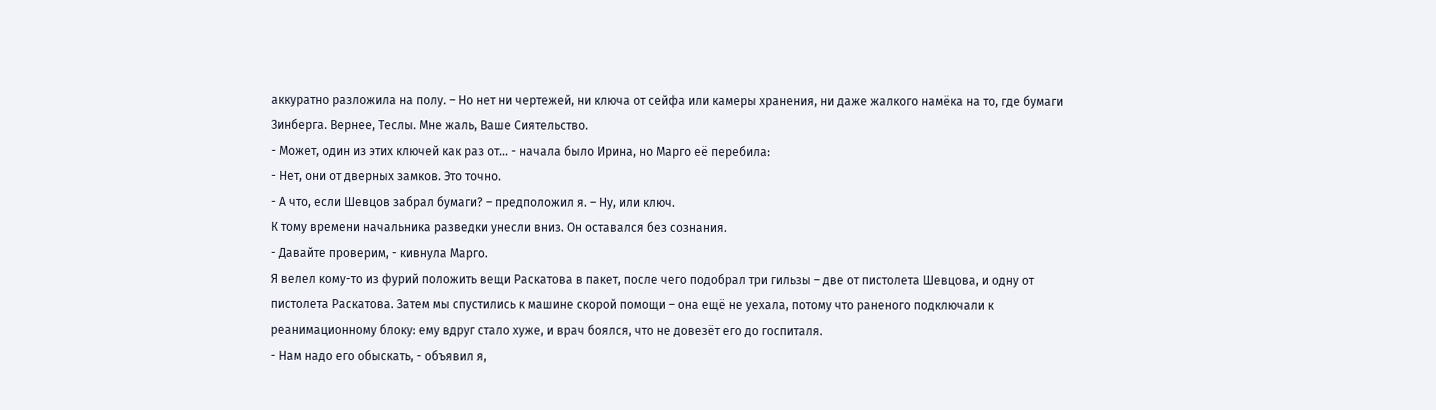аккуратно разложила на полу. – Но нет ни чертежей, ни ключа от сейфа или камеры хранения, ни даже жалкого намёка на то, где бумаги Зинберга. Вернее, Теслы. Мне жаль, Ваше Сиятельство.
- Может, один из этих ключей как раз от… - начала было Ирина, но Марго её перебила:
- Нет, они от дверных замков. Это точно.
- А что, если Шевцов забрал бумаги? – предположил я. – Ну, или ключ.
К тому времени начальника разведки унесли вниз. Он оставался без сознания.
- Давайте проверим, - кивнула Марго.
Я велел кому-то из фурий положить вещи Раскатова в пакет, после чего подобрал три гильзы – две от пистолета Шевцова, и одну от пистолета Раскатова. Затем мы спустились к машине скорой помощи – она ещё не уехала, потому что раненого подключали к реанимационному блоку: ему вдруг стало хуже, и врач боялся, что не довезёт его до госпиталя.
- Нам надо его обыскать, - объявил я,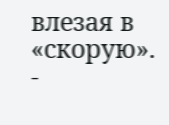влезая в «скорую».
-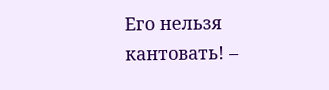Его нельзя кантовать! –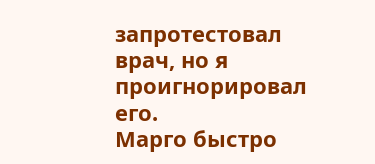запротестовал врач, но я проигнорировал его.
Марго быстро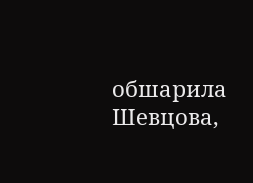обшарила Шевцова,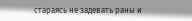стараясь не задевать раны и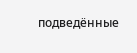подведённые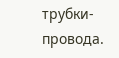трубки-провода.